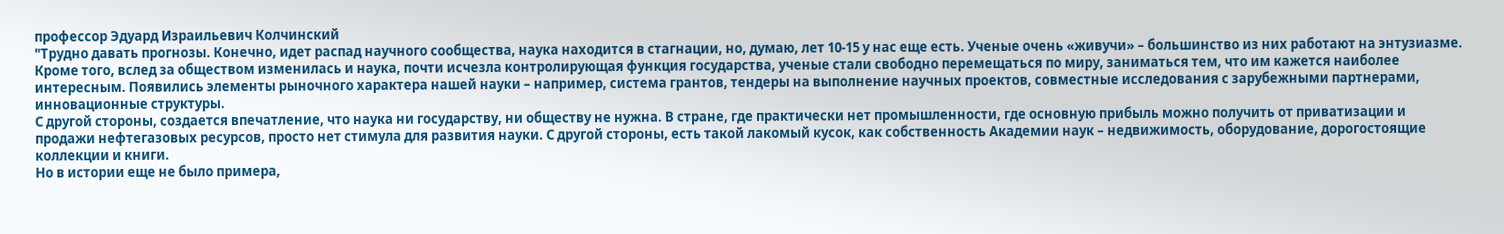профессор Эдуард Израильевич Колчинский
"Трудно давать прогнозы. Конечно, идет распад научного сообщества, наука находится в стагнации, но, думаю, лет 10-15 у нас еще есть. Ученые очень «живучи» – большинство из них работают на энтузиазме. Кроме того, вслед за обществом изменилась и наука, почти исчезла контролирующая функция государства, ученые стали свободно перемещаться по миру, заниматься тем, что им кажется наиболее интересным. Появились элементы рыночного характера нашей науки – например, система грантов, тендеры на выполнение научных проектов, совместные исследования с зарубежными партнерами, инновационные структуры.
С другой стороны, создается впечатление, что наука ни государству, ни обществу не нужна. В стране, где практически нет промышленности, где основную прибыль можно получить от приватизации и продажи нефтегазовых ресурсов, просто нет стимула для развития науки. С другой стороны, есть такой лакомый кусок, как собственность Академии наук – недвижимость, оборудование, дорогостоящие коллекции и книги.
Но в истории еще не было примера,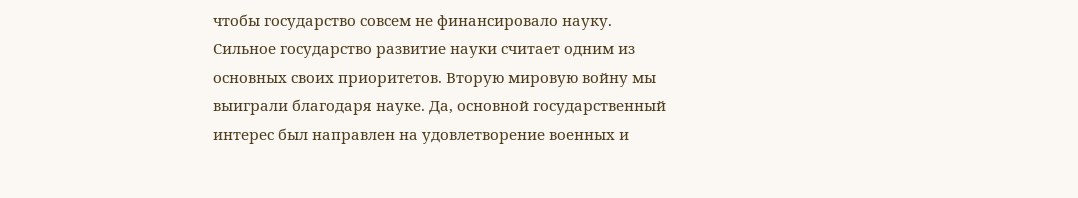чтобы государство совсем не финансировало науку. Сильное государство развитие науки считает одним из основных своих приоритетов. Вторую мировую войну мы выиграли благодаря науке. Да, основной государственный интерес был направлен на удовлетворение военных и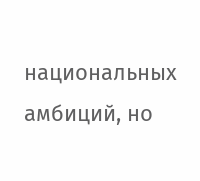национальных амбиций, но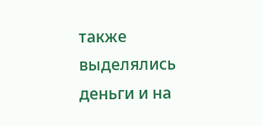также выделялись деньги и на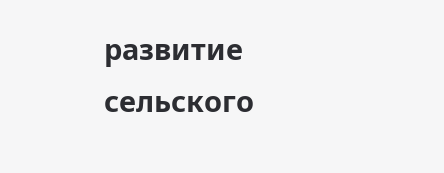развитие сельского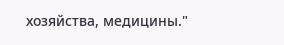хозяйства, медицины."